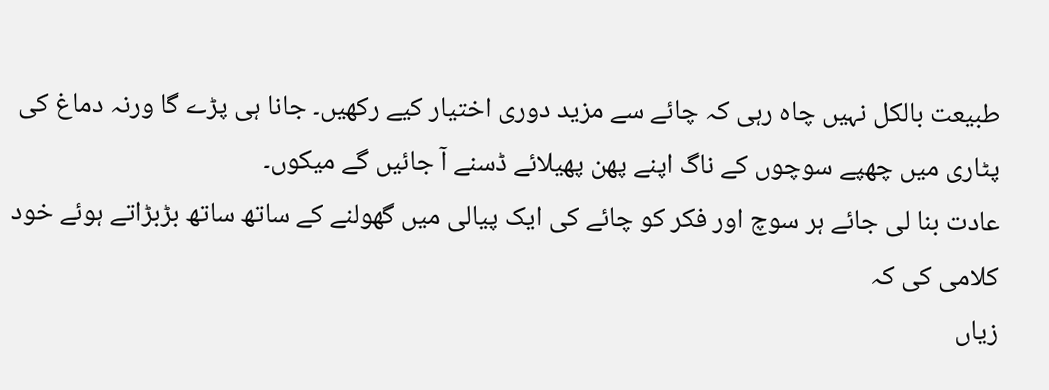طبیعت بالکل نہیں چاہ رہی کہ چائے سے مزید دوری اختیار کیے رکھیں۔ جانا ہی پڑے گا ورنہ دماغ کی پٹاری میں چھپے سوچوں کے ناگ اپنے پھن پھیلائے ڈسنے آ جائیں گے میکوں۔
عادت بنا لی جائے ہر سوچ اور فکر کو چائے کی ایک پیالی میں گھولنے کے ساتھ ساتھ بڑبڑاتے ہوئے خود کلامی کی کہ
زیاں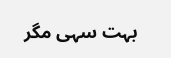بہت سہی مگر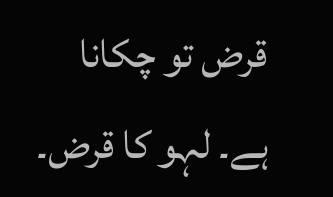قرض تو چکانا ہے۔ لہو کا قرض۔